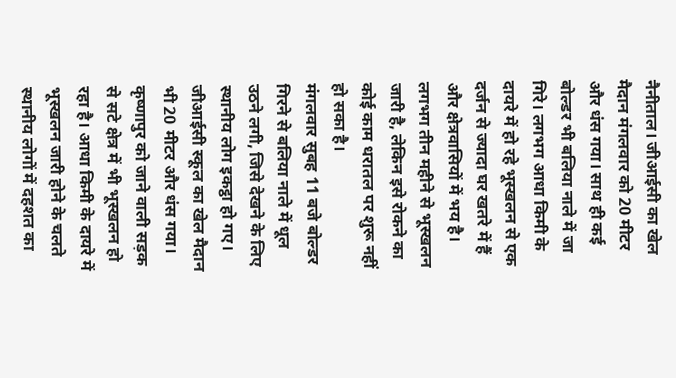नैनीताल। जीआईसी का खेल मैदान मंगलवार को 20 मीटर और धंस गया। साथ ही कई बोल्डर भी बलिया नाले में जा गिरे। लगभग आधा किमी के दायरे में हो रहे भूस्खलन से एक दर्जन से ज्यादा घर खतरे में हैं और क्षेत्रवासियों में भय है। लगभग तीन महीने से भूस्खलन जारी है, लेकिन इसे रोकने का कोई काम धरातल पर शुरू नहीं हो सका है।
मंगलवार सुबह 11 बजे बोल्डर गिरने से बलिया नाले में धूल उठने लगी, जिसे देखने के लिए स्थानीय लोग इकट्ठा हो गए। जीआईसी स्कूल का खेल मैदान भी 20 मीटर और धंस गया। कृष्णापुर को जाने वाली सड़क से सटे क्षेत्र में भी भूस्खलन हो रहा है। आधा किमी के दायरे में भूस्खलन जारी होने के चलते स्थानीय लोगों में दहशत का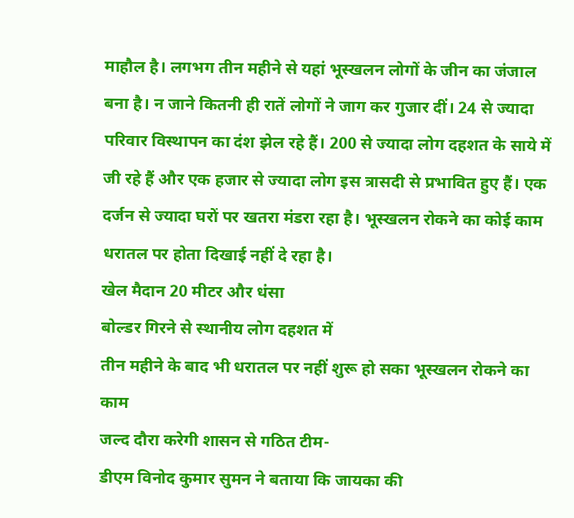माहौल है। लगभग तीन महीने से यहां भूस्खलन लोगों के जीन का जंजाल बना है। न जाने कितनी ही रातें लोगों ने जाग कर गुजार दीं। 24 से ज्यादा परिवार विस्थापन का दंश झेल रहे हैं। 200 से ज्यादा लोग दहशत के साये में जी रहे हैं और एक हजार से ज्यादा लोग इस त्रासदी से प्रभावित हुए हैं। एक दर्जन से ज्यादा घरों पर खतरा मंडरा रहा है। भूस्खलन रोकने का कोई काम धरातल पर होता दिखाई नहीं दे रहा है।
खेल मैदान 20 मीटर और धंसा
बोल्डर गिरने से स्थानीय लोग दहशत में
तीन महीने के बाद भी धरातल पर नहीं शुरू हो सका भूस्खलन रोकने का काम
जल्द दौरा करेगी शासन से गठित टीम-
डीएम विनोद कुमार सुमन ने बताया कि जायका की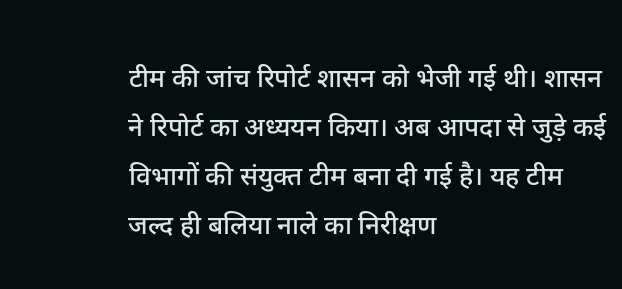टीम की जांच रिपोर्ट शासन को भेजी गई थी। शासन ने रिपोर्ट का अध्ययन किया। अब आपदा से जुड़े कई विभागों की संयुक्त टीम बना दी गई है। यह टीम जल्द ही बलिया नाले का निरीक्षण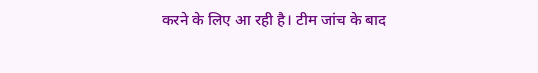करने के लिए आ रही है। टीम जांच के बाद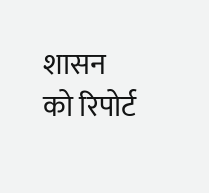शासन को रिपोर्ट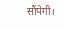सौंपेगी।